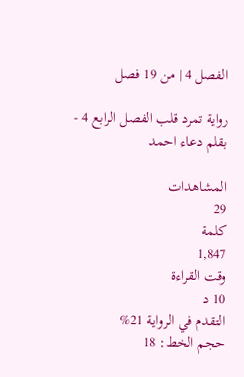الفصل 4 | من 19 فصل

رواية تمرد قلب الفصل الرابع 4 - بقلم دعاء احمد

المشاهدات
29
كلمة
1,847
وقت القراءة
10 د
التقدم في الرواية 21%
حجم الخط: 18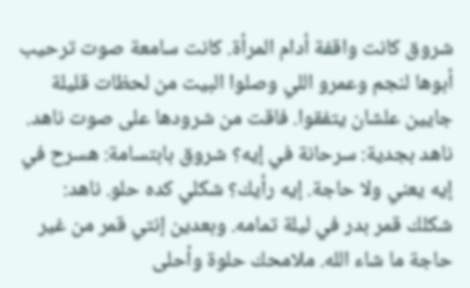شروق كانت واقفة أدام المرأة. كانت سامعة صوت ترحيب أبوها لنجم وعمرو اللي وصلوا البيت من لحظات قليلة جايين علشان يتفقوا. فاقت من شرودها على صوت ناهد. ناهد بجدية: سرحانة في إيه؟ شروق بابتسامة: هسرح في إيه يعني ولا حاجة. إيه رأيك؟ شكلي كده حلو. ناهد: شكلك قمر بدر في ليلة تمامه. وبعدين إنتي قمر من غير حاجة ما شاء الله. ملامحك حلوة وأحلى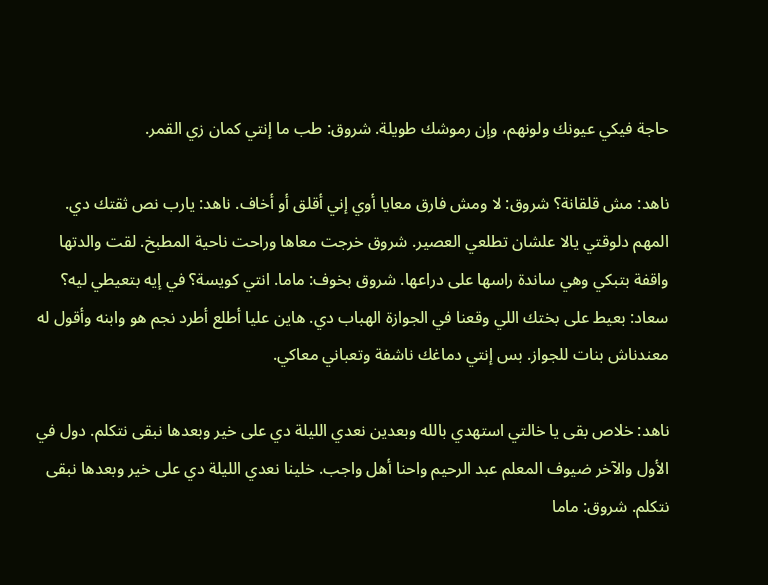حاجة فيكي عيونك ولونهم، وإن رموشك طويلة. شروق: طب ما إنتي كمان زي القمر.

ناهد: مش قلقانة؟ شروق: لا ومش فارق معايا أوي إني أقلق أو أخاف. ناهد: يارب نص ثقتك دي. المهم دلوقتي يالا علشان تطلعي العصير. شروق خرجت معاها وراحت ناحية المطبخ. لقت والدتها واقفة بتبكي وهي ساندة راسها على دراعها. شروق بخوف: ماما. انتي كويسة؟ في إيه بتعيطي ليه؟ سعاد: بعيط على بختك اللي وقعنا في الجوازة الهباب دي. هاين عليا أطلع أطرد نجم هو وابنه وأقول له معندناش بنات للجواز. بس إنتي دماغك ناشفة وتعباني معاكي.

ناهد: خلاص بقى يا خالتي استهدي بالله وبعدين نعدي الليلة دي على خير وبعدها نبقى نتكلم. دول في الأول والآخر ضيوف المعلم عبد الرحيم واحنا أهل واجب. خلينا نعدي الليلة دي على خير وبعدها نبقى نتكلم. شروق: ماما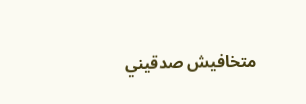متخافيش صدقيني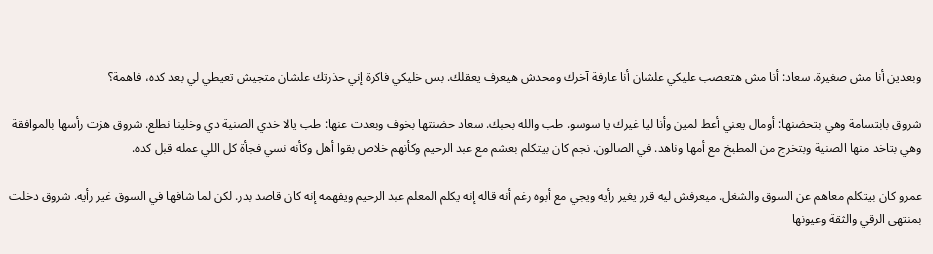وبعدين أنا مش صغيرة. سعاد: أنا مش هتعصب عليكي علشان أنا عارفة آخرك ومحدش هيعرف يعقلك. بس خليكي فاكرة إني حذرتك علشان متجيش تعيطي لي بعد كده، فاهمة؟

شروق بابتسامة وهي بتحضنها: أومال يعني أعط لمين وأنا ليا غيرك يا سوسو. طب والله بحبك. سعاد حضنتها بخوف وبعدت عنها: طب يالا خدي الصنية دي وخلينا نطلع. شروق هزت رأسها بالموافقة وهي بتاخد منها الصنية وبتخرج من المطبخ مع أمها وناهد. في الصالون. نجم كان بيتكلم بعشم مع عبد الرحيم وكأنهم خلاص بقوا أهل وكأنه نسي فجأة كل اللي عمله قبل كده.

عمرو كان بيتكلم معاهم عن السوق والشغل. ميعرفش ليه قرر يغير رأيه ويجي مع أبوه رغم أنه قاله إنه يكلم المعلم عبد الرحيم ويفهمه إنه كان قاصد بدر. لكن لما شافها في السوق غير رأيه. شروق دخلت بمنتهى الرقي والثقة وعيونها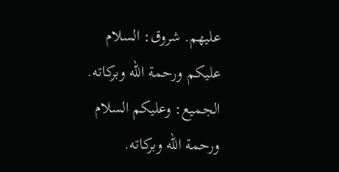عليهم. شروق: السلام عليكم ورحمة الله وبركاته. الجميع: وعليكم السلام ورحمة الله وبركاته.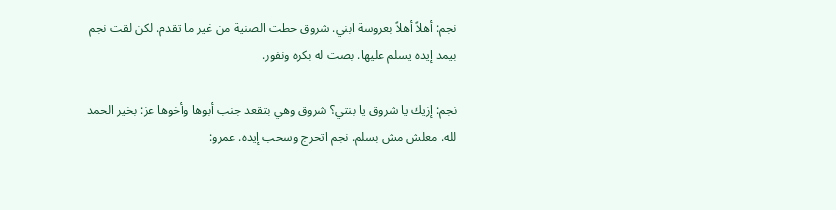نجم: أهلاً أهلاً بعروسة ابني. شروق حطت الصنية من غير ما تقدم. لكن لقت نجم بيمد إيده يسلم عليها. بصت له بكره ونفور.

نجم: إزيك يا شروق يا بنتي؟ شروق وهي بتقعد جنب أبوها وأخوها عز: بخير الحمد لله. معلش مش بسلم. نجم اتحرج وسحب إيده. عمرو: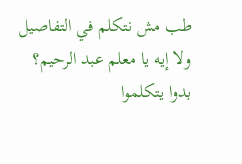طب مش نتكلم في التفاصيل ولا إيه يا معلم عبد الرحيم؟ بدوا يتكلموا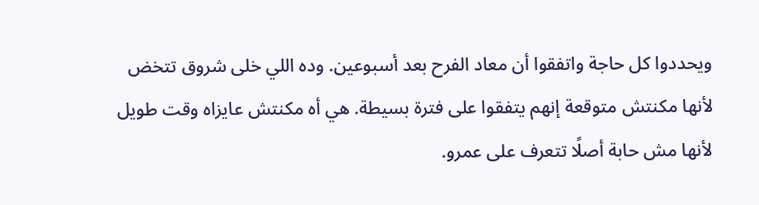ويحددوا كل حاجة واتفقوا أن معاد الفرح بعد أسبوعين. وده اللي خلى شروق تتخض لأنها مكنتش متوقعة إنهم يتفقوا على فترة بسيطة. هي أه مكنتش عايزاه وقت طويل لأنها مش حابة أصلًا تتعرف على عمرو.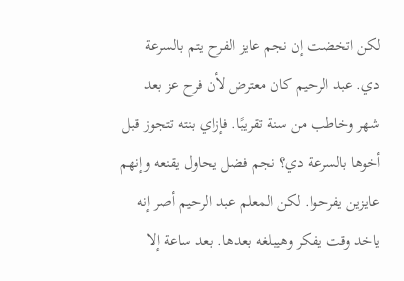لكن اتخضت إن نجم عايز الفرح يتم بالسرعة دي. عبد الرحيم كان معترض لأن فرح عز بعد شهر وخاطب من سنة تقريبًا. فإزاي بنته تتجوز قبل أخوها بالسرعة دي؟ نجم فضل يحاول يقنعه وإنهم عايزين يفرحوا. لكن المعلم عبد الرحيم أصر إنه ياخد وقت يفكر وهيبلغه بعدها. بعد ساعة إلا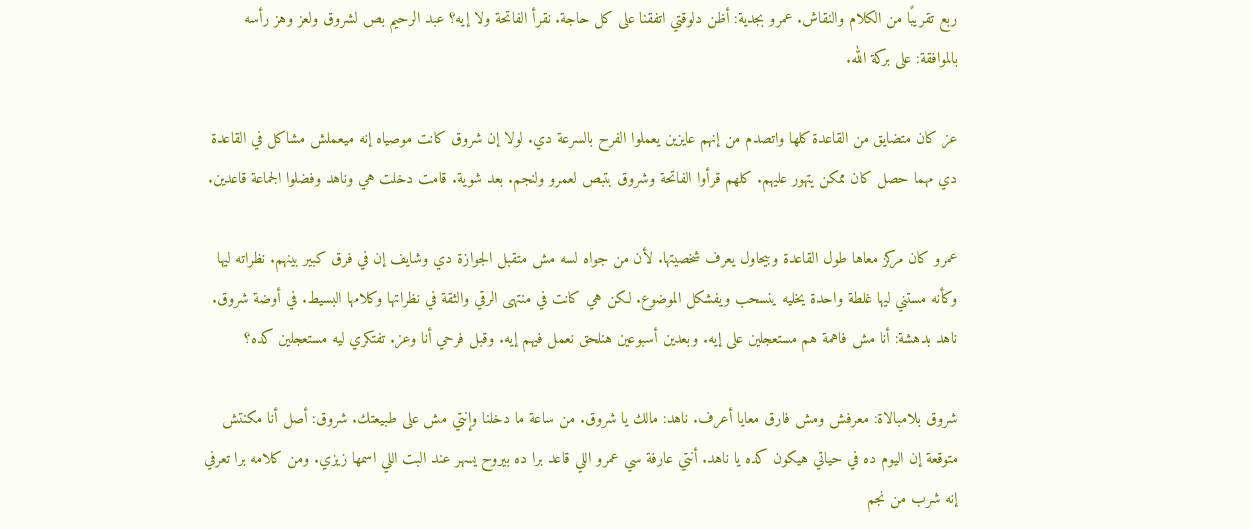ربع تقريبًا من الكلام والنقاش. عمرو بجدية: أظن دلوقتي اتفقنا على كل حاجة. نقرأ الفاتحة ولا إيه؟ عبد الرحيم بص لشروق ولعز وهز رأسه بالموافقة: على بركة الله.

عز كان متضايق من القاعدة كلها واتصدم من إنهم عايزين يعملوا الفرح بالسرعة دي. لولا إن شروق كانت موصياه إنه ميعملش مشاكل في القاعدة دي مهما حصل كان ممكن يتهور عليهم. كلهم قرأوا الفاتحة وشروق بتبص لعمرو ولنجم. بعد شوية. قامت دخلت هي وناهد وفضلوا الجماعة قاعدين.

عمرو كان مركز معاها طول القاعدة وبيحاول يعرف شخصيتها. لأن من جواه لسه مش متقبل الجوازة دي وشايف إن في فرق كبير بينهم. نظراته ليها وكأنه مستني ليها غلطة واحدة يخليه ينسحب ويفشكل الموضوع. لكن هي كانت في منتهى الرقي والثقة في نظراتها وكلامها البسيط. في أوضة شروق. ناهد بدهشة: أنا مش فاهمة هم مستعجلين على إيه. وبعدين أسبوعين هنلحق نعمل فيهم إيه. وقبل فرحي أنا وعز. تفتكري ليه مستعجلين كده؟

شروق بلامبالاة: معرفش ومش فارق معايا أعرف. ناهد: مالك يا شروق. من ساعة ما دخلنا وإنتي مش على طبيعتك. شروق: أصل أنا مكنتش متوقعة إن اليوم ده في حياتي هيكون كده يا ناهد. أنتي عارفة سي عمرو اللي قاعد برا ده بيروح يسهر عند البت اللي اسمها زيزي. ومن كلامه برا تعرفي إنه شرب من نجم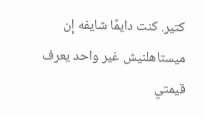كتير. كنت دايمًا شايفه إن ميستاهلنيش غير واحد يعرف قيمتي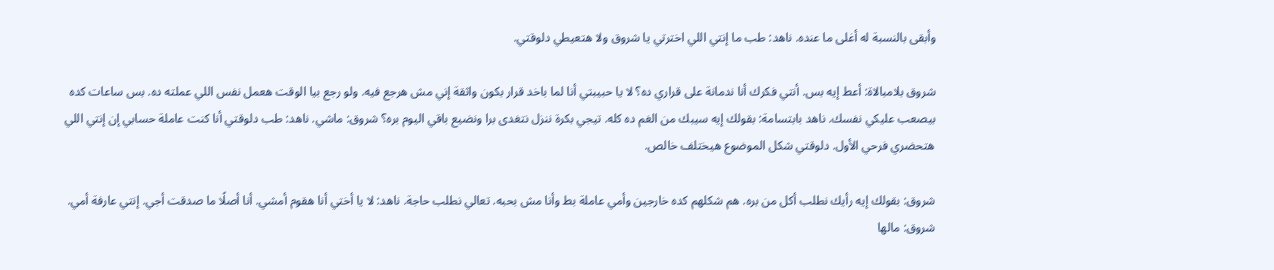وأبقى بالنسبة له أغلى ما عنده. ناهد: طب ما إنتي اللي اخترتي يا شروق ولا هتعيطي دلوقتي.

شروق بلامبالاة: أعط إيه بس. أنتي فكرك أنا ندمانة على قراري ده؟ لا يا حبيبتي أنا لما باخد قرار بكون واثقة إني مش هرجع فيه. ولو رجع بيا الوقت هعمل نفس اللي عملته ده. بس ساعات كده بيصعب عليكي نفسك. ناهد بابتسامة: بقولك إيه سيبك من الغم ده كله. تيجي بكرة ننزل نتغدى برا ونضيع باقي اليوم بره؟ شروق: ماشي. ناهد: طب دلوقتي أنا كنت عاملة حسابي إن إنتي اللي هتحضري فرحي الأول. دلوقتي شكل الموضوع هيختلف خالص.

شروق: بقولك إيه رأيك نطلب أكل من بره. هم شكلهم كده خارجين وأمي عاملة بط وأنا مش بحبه. تعالي نطلب حاجة. ناهد: لا يا أختي أنا هقوم أمشي. أنا أصلًا ما صدقت أجي. إنتي عارفة أمي. شروق: مالها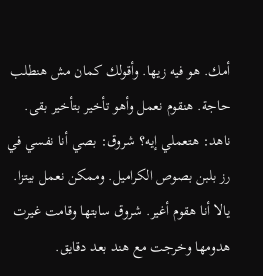أمك. هو فيه زيها. وأقولك كمان مش هنطلب حاجة. هنقوم نعمل وأهو تأخير بتأخير بقى. ناهد: هتعملي إيه؟ شروق: بصي أنا نفسي في رز بلبن بصوص الكراميل. وممكن نعمل بيتزا. يالا أنا هقوم أغير. شروق سابتها وقامت غيرت هدومها وخرجت مع هند بعد دقايق.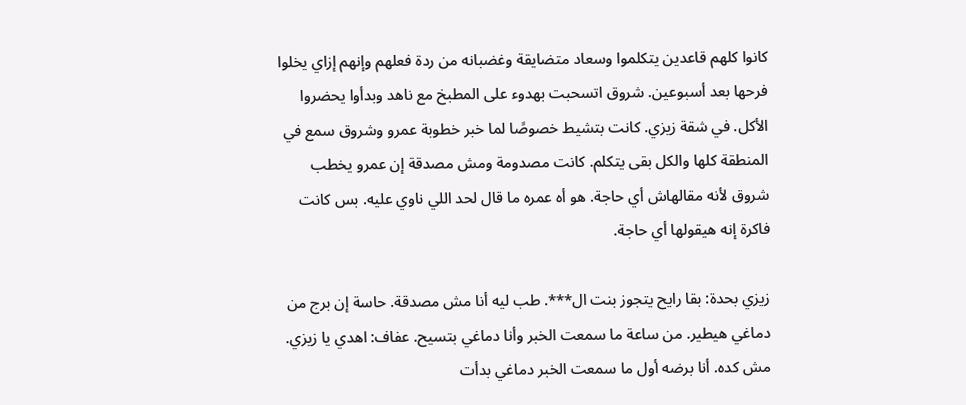كانوا كلهم قاعدين يتكلموا وسعاد متضايقة وغضبانه من ردة فعلهم وإنهم إزاي يخلوا فرحها بعد أسبوعين. شروق اتسحبت بهدوء على المطبخ مع ناهد وبدأوا يحضروا الأكل. في شقة زيزي. كانت بتشيط خصوصًا لما خبر خطوبة عمرو وشروق سمع في المنطقة كلها والكل بقى يتكلم. كانت مصدومة ومش مصدقة إن عمرو يخطب شروق لأنه مقالهاش أي حاجة. هو أه عمره ما قال لحد اللي ناوي عليه. بس كانت فاكرة إنه هيقولها أي حاجة.

زيزي بحدة: بقا رايح يتجوز بنت ال***. طب ليه أنا مش مصدقة. حاسة إن برج من دماغي هيطير. من ساعة ما سمعت الخبر وأنا دماغي بتسيح. عفاف: اهدي يا زيزي. مش كده. أنا برضه أول ما سمعت الخبر دماغي بدأت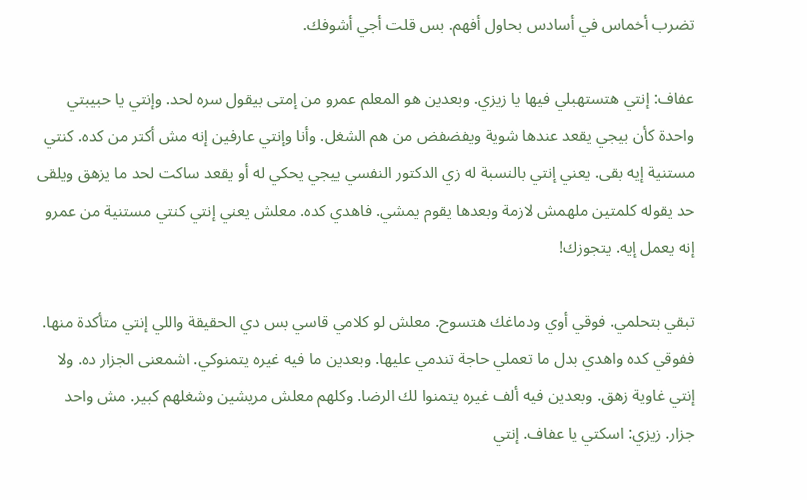تضرب أخماس في أسادس بحاول أفهم. بس قلت أجي أشوفك.

عفاف: إنتي هتستهبلي فيها يا زيزي. وبعدين هو المعلم عمرو من إمتى بيقول سره لحد. وإنتي يا حبيبتي واحدة كأن بيجي يقعد عندها شوية ويفضفض من هم الشغل. وأنا وإنتي عارفين إنه مش أكتر من كده. كنتي مستنية إيه بقى. يعني إنتي بالنسبة له زي الدكتور النفسي ييجي يحكي له أو يقعد ساكت لحد ما يزهق ويلقى حد يقوله كلمتين ملهمش لازمة وبعدها يقوم يمشي. فاهدي كده. معلش يعني إنتي كنتي مستنية من عمرو إنه يعمل إيه. يتجوزك!

تبقي بتحلمي. فوقي أوي ودماغك هتسوح. معلش لو كلامي قاسي بس دي الحقيقة واللي إنتي متأكدة منها. ففوقي كده واهدي بدل ما تعملي حاجة تندمي عليها. وبعدين ما فيه غيره يتمنوكي. اشمعنى الجزار ده. ولا إنتي غاوية زهق. وبعدين فيه ألف غيره يتمنوا لك الرضا. وكلهم معلش مريشين وشغلهم كبير. مش واحد جزار. زيزي: اسكتي يا عفاف. إنتي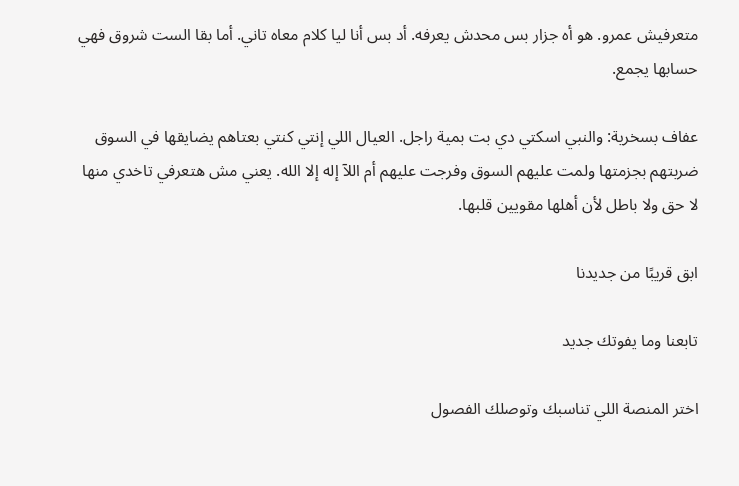متعرفيش عمرو. هو أه جزار بس محدش يعرفه. أد بس أنا ليا كلام معاه تاني. أما بقا الست شروق فهي حسابها يجمع.

عفاف بسخرية: والنبي اسكتي دي بت بمية راجل. العيال اللي إنتي كنتي بعتاهم يضايقها في السوق ضربتهم بجزمتها ولمت عليهم السوق وفرجت عليهم أم اللآ إله إلا الله. يعني مش هتعرفي تاخدي منها لا حق ولا باطل لأن أهلها مقويين قلبها.

ابق قريبًا من جديدنا

تابعنا وما يفوتك جديد

اختر المنصة اللي تناسبك وتوصلك الفصول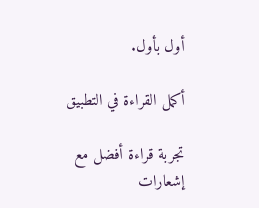أول بأول.

أكمل القراءة في التطبيق

تجربة قراءة أفضل مع إشعارات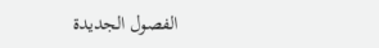الفصول الجديدة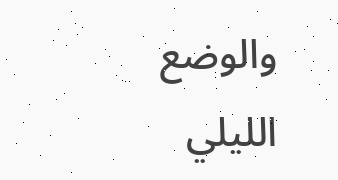والوضع الليلي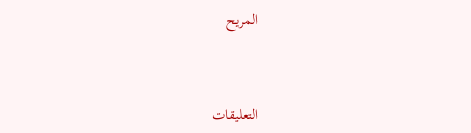المريح



التعليقات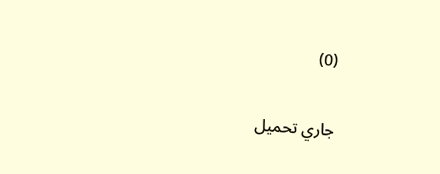(0)

جاري تحميل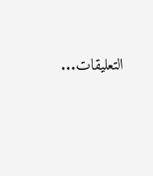التعليقات...